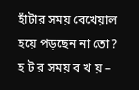হাঁটার সময় বেখেয়াল হয়ে পড়ছেন না তো?
হ ট র সময় ব খ য় –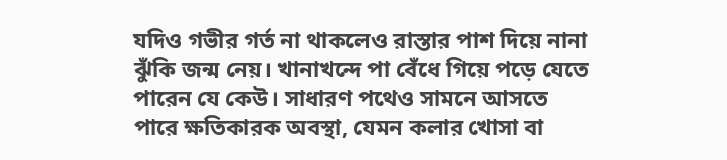যদিও গভীর গর্ত না থাকলেও রাস্তার পাশ দিয়ে নানা ঝুঁকি জন্ম নেয়। খানাখন্দে পা বেঁধে গিয়ে পড়ে যেতে পারেন যে কেউ। সাধারণ পথেও সামনে আসতে পারে ক্ষতিকারক অবস্থা, যেমন কলার খোসা বা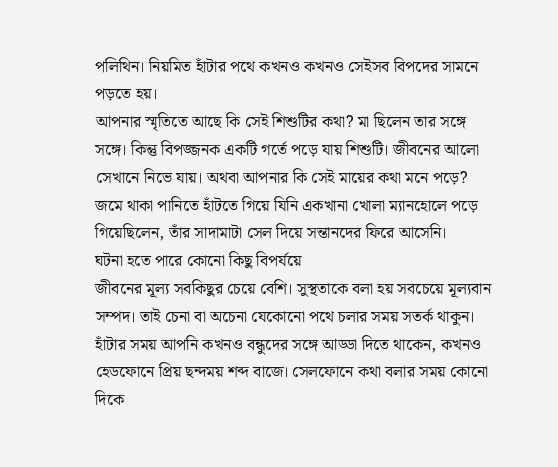পলিথিন। নিয়মিত হাঁটার পথে কখনও কখনও সেইসব বিপদের সামনে পড়তে হয়।
আপনার স্মৃতিতে আছে কি সেই শিশুটির কথা? মা ছিলেন তার সঙ্গে সঙ্গে। কিন্তু বিপজ্জনক একটি গর্তে পড়ে যায় শিশুটি। জীবনের আলো সেখানে নিভে যায়। অথবা আপনার কি সেই মায়ের কথা মনে পড়ে? জমে থাকা পানিতে হাঁটতে গিয়ে যিনি একখানা খোলা ম্যানহোলে পড়ে গিয়েছিলেন, তাঁর সাদামাটা সেল দিয়ে সন্তানদের ফিরে আসেনি।
ঘটনা হতে পারে কোনো কিছু বিপর্যয়ে
জীবনের মূল্য সবকিছুর চেয়ে বেশি। সুস্থতাকে বলা হয় সবচেয়ে মূল্যবান সম্পদ। তাই চেনা বা অচেনা যেকোনো পথে চলার সময় সতর্ক থাকুন। হাঁটার সময় আপনি কখনও বন্ধুদের সঙ্গে আড্ডা দিতে থাকেন, কখনও হেডফোনে প্রিয় ছন্দময় শব্দ বাজে। সেলফোনে কথা বলার সময় কোনো দিকে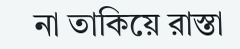না তাকিয়ে রাস্তা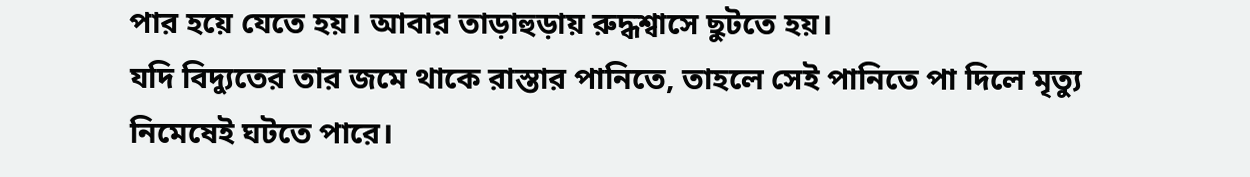পার হয়ে যেতে হয়। আবার তাড়াহুড়ায় রুদ্ধশ্বাসে ছুটতে হয়।
যদি বিদ্যুতের তার জমে থাকে রাস্তার পানিতে, তাহলে সেই পানিতে পা দিলে মৃত্যু নিমেষেই ঘটতে পারে।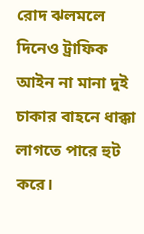রোদ ঝলমলে দিনেও ট্রাফিক আইন না মানা দুই চাকার বাহনে ধাক্কা লাগতে পারে হুট করে।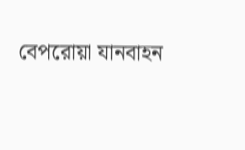বেপরোয়া যানবাহন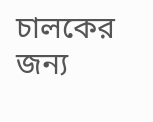চালকের জন্য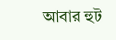আবার হুট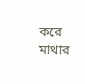করে মাথার